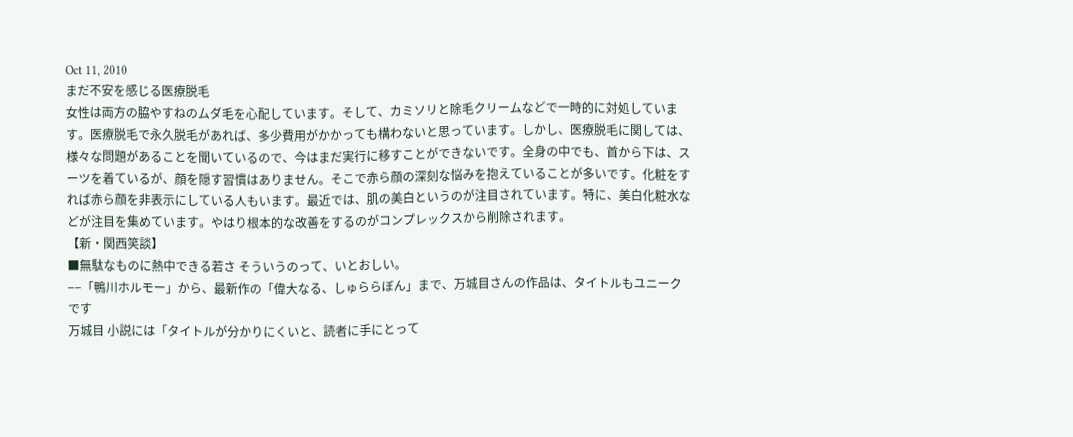Oct 11, 2010
まだ不安を感じる医療脱毛
女性は両方の脇やすねのムダ毛を心配しています。そして、カミソリと除毛クリームなどで一時的に対処しています。医療脱毛で永久脱毛があれば、多少費用がかかっても構わないと思っています。しかし、医療脱毛に関しては、様々な問題があることを聞いているので、今はまだ実行に移すことができないです。全身の中でも、首から下は、スーツを着ているが、顔を隠す習慣はありません。そこで赤ら顔の深刻な悩みを抱えていることが多いです。化粧をすれば赤ら顔を非表示にしている人もいます。最近では、肌の美白というのが注目されています。特に、美白化粧水などが注目を集めています。やはり根本的な改善をするのがコンプレックスから削除されます。
【新・関西笑談】
■無駄なものに熱中できる若さ そういうのって、いとおしい。
−−「鴨川ホルモー」から、最新作の「偉大なる、しゅららぼん」まで、万城目さんの作品は、タイトルもユニークです
万城目 小説には「タイトルが分かりにくいと、読者に手にとって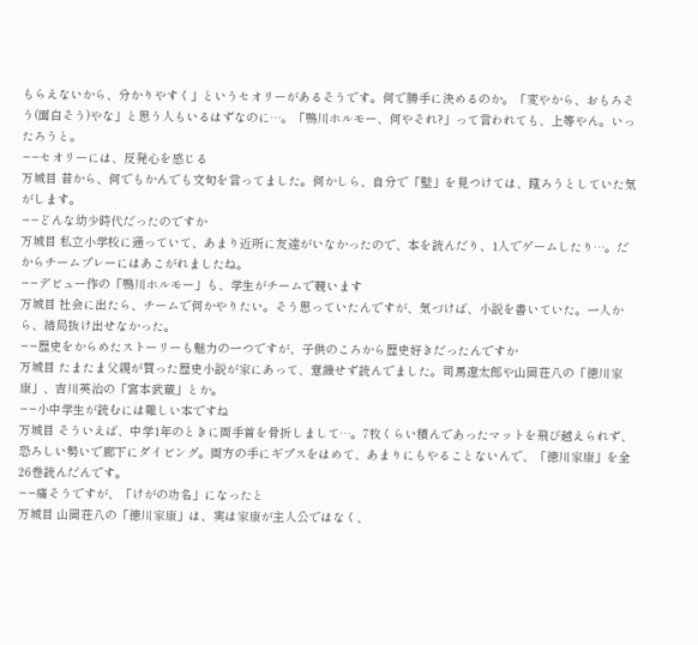もらえないから、分かりやすく」というセオリーがあるそうです。何で勝手に決めるのか。「変やから、おもろそう(面白そう)やな」と思う人もいるはずなのに…。「鴨川ホルモー、何やそれ?」って言われても、上等やん。いったろうと。
−−セオリーには、反発心を感じる
万城目 昔から、何でもかんでも文句を言ってました。何かしら、自分で「壁」を見つけては、蹴ろうとしていた気がします。
−−どんな幼少時代だったのですか
万城目 私立小学校に通っていて、あまり近所に友達がいなかったので、本を読んだり、1人でゲームしたり…。だからチームプレーにはあこがれましたね。
−−デビュー作の「鴨川ホルモー」も、学生がチームで競います
万城目 社会に出たら、チームで何かやりたい。そう思っていたんですが、気づけば、小説を書いていた。一人から、結局抜け出せなかった。
−−歴史をからめたストーリーも魅力の一つですが、子供のころから歴史好きだったんですか
万城目 たまたま父親が買った歴史小説が家にあって、意識せず読んでました。司馬遼太郎や山岡荘八の「徳川家康」、吉川英治の「宮本武蔵」とか。
−−小中学生が読むには難しい本ですね
万城目 そういえば、中学1年のときに両手首を骨折しまして…。7枚くらい積んであったマットを飛び越えられず、恐ろしい勢いで廊下にダイビング。両方の手にギプスをはめて、あまりにもやることないんで、「徳川家康」を全26巻読んだんです。
−−痛そうですが、「けがの功名」になったと
万城目 山岡荘八の「徳川家康」は、実は家康が主人公ではなく、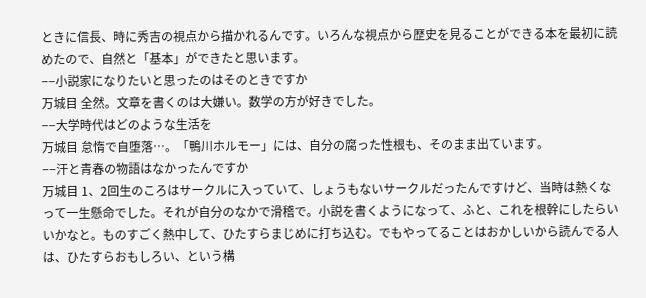ときに信長、時に秀吉の視点から描かれるんです。いろんな視点から歴史を見ることができる本を最初に読めたので、自然と「基本」ができたと思います。
−−小説家になりたいと思ったのはそのときですか
万城目 全然。文章を書くのは大嫌い。数学の方が好きでした。
−−大学時代はどのような生活を
万城目 怠惰で自堕落…。「鴨川ホルモー」には、自分の腐った性根も、そのまま出ています。
−−汗と青春の物語はなかったんですか
万城目 1、2回生のころはサークルに入っていて、しょうもないサークルだったんですけど、当時は熱くなって一生懸命でした。それが自分のなかで滑稽で。小説を書くようになって、ふと、これを根幹にしたらいいかなと。ものすごく熱中して、ひたすらまじめに打ち込む。でもやってることはおかしいから読んでる人は、ひたすらおもしろい、という構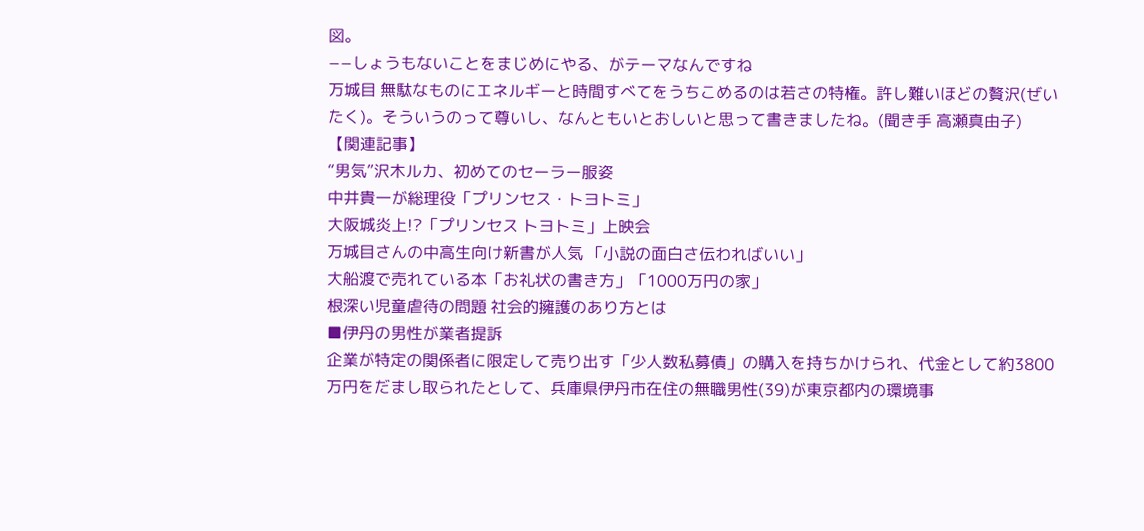図。
−−しょうもないことをまじめにやる、がテーマなんですね
万城目 無駄なものにエネルギーと時間すべてをうちこめるのは若さの特権。許し難いほどの贅沢(ぜいたく)。そういうのって尊いし、なんともいとおしいと思って書きましたね。(聞き手 高瀬真由子)
【関連記事】
“男気”沢木ルカ、初めてのセーラー服姿
中井貴一が総理役「プリンセス・トヨトミ」
大阪城炎上!?「プリンセス トヨトミ」上映会
万城目さんの中高生向け新書が人気 「小説の面白さ伝わればいい」
大船渡で売れている本「お礼状の書き方」「1000万円の家」
根深い児童虐待の問題 社会的擁護のあり方とは
■伊丹の男性が業者提訴
企業が特定の関係者に限定して売り出す「少人数私募債」の購入を持ちかけられ、代金として約3800万円をだまし取られたとして、兵庫県伊丹市在住の無職男性(39)が東京都内の環境事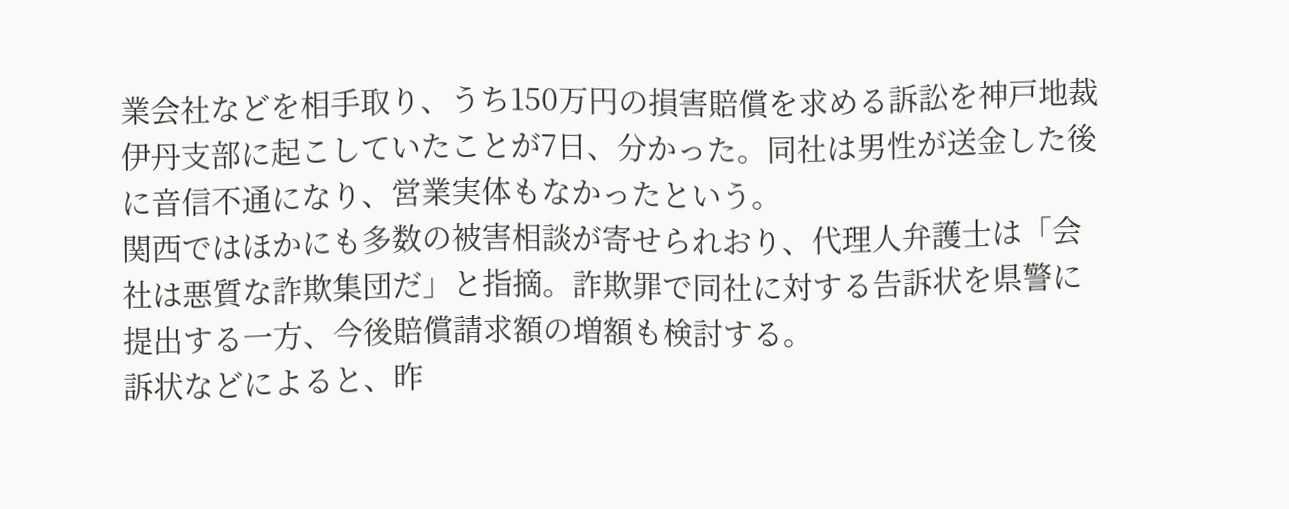業会社などを相手取り、うち150万円の損害賠償を求める訴訟を神戸地裁伊丹支部に起こしていたことが7日、分かった。同社は男性が送金した後に音信不通になり、営業実体もなかったという。
関西ではほかにも多数の被害相談が寄せられおり、代理人弁護士は「会社は悪質な詐欺集団だ」と指摘。詐欺罪で同社に対する告訴状を県警に提出する一方、今後賠償請求額の増額も検討する。
訴状などによると、昨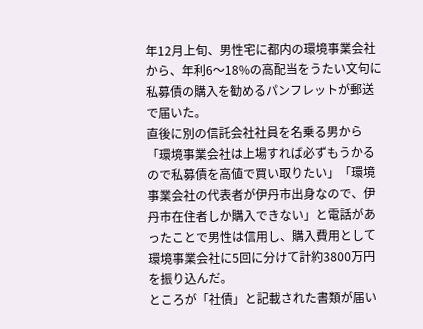年12月上旬、男性宅に都内の環境事業会社から、年利6〜18%の高配当をうたい文句に私募債の購入を勧めるパンフレットが郵送で届いた。
直後に別の信託会社社員を名乗る男から「環境事業会社は上場すれば必ずもうかるので私募債を高値で買い取りたい」「環境事業会社の代表者が伊丹市出身なので、伊丹市在住者しか購入できない」と電話があったことで男性は信用し、購入費用として環境事業会社に5回に分けて計約3800万円を振り込んだ。
ところが「社債」と記載された書類が届い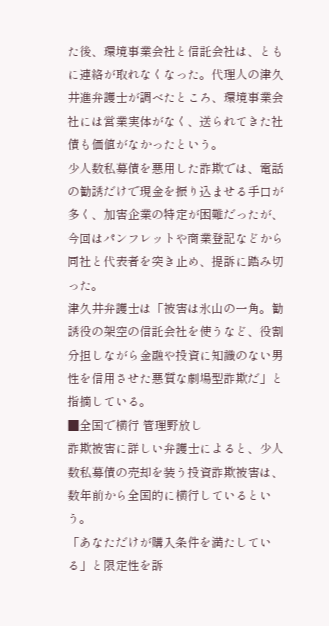た後、環境事業会社と信託会社は、ともに連絡が取れなくなった。代理人の津久井進弁護士が調べたところ、環境事業会社には営業実体がなく、送られてきた社債も価値がなかったという。
少人数私募債を悪用した詐欺では、電話の勧誘だけで現金を振り込ませる手口が多く、加害企業の特定が困難だったが、今回はパンフレットや商業登記などから同社と代表者を突き止め、提訴に踏み切った。
津久井弁護士は「被害は氷山の一角。勧誘役の架空の信託会社を使うなど、役割分担しながら金融や投資に知識のない男性を信用させた悪質な劇場型詐欺だ」と指摘している。
■全国で横行 管理野放し
詐欺被害に詳しい弁護士によると、少人数私募債の売却を装う投資詐欺被害は、数年前から全国的に横行しているという。
「あなただけが購入条件を満たしている」と限定性を訴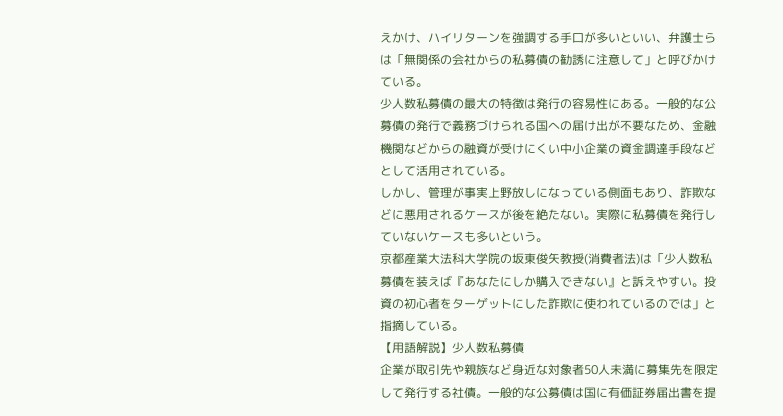えかけ、ハイリターンを強調する手口が多いといい、弁護士らは「無関係の会社からの私募債の勧誘に注意して」と呼びかけている。
少人数私募債の最大の特徴は発行の容易性にある。一般的な公募債の発行で義務づけられる国への届け出が不要なため、金融機関などからの融資が受けにくい中小企業の資金調達手段などとして活用されている。
しかし、管理が事実上野放しになっている側面もあり、詐欺などに悪用されるケースが後を絶たない。実際に私募債を発行していないケースも多いという。
京都産業大法科大学院の坂東俊矢教授(消費者法)は「少人数私募債を装えば『あなたにしか購入できない』と訴えやすい。投資の初心者をターゲットにした詐欺に使われているのでは」と指摘している。
【用語解説】少人数私募債
企業が取引先や親族など身近な対象者50人未満に募集先を限定して発行する社債。一般的な公募債は国に有価証券届出書を提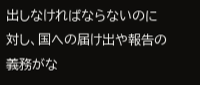出しなければならないのに対し、国への届け出や報告の義務がな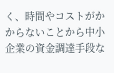く、時間やコストがかからないことから中小企業の資金調達手段な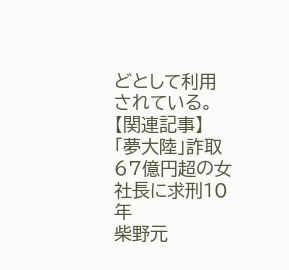どとして利用されている。
【関連記事】
「夢大陸」詐取67億円超の女社長に求刑10年
柴野元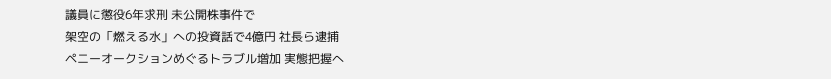議員に懲役6年求刑 未公開株事件で
架空の「燃える水」への投資話で4億円 社長ら逮捕
ペニーオークションめぐるトラブル増加 実態把握へ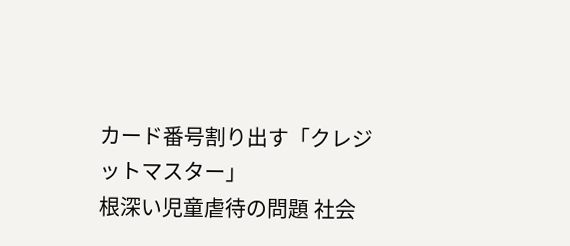カード番号割り出す「クレジットマスター」
根深い児童虐待の問題 社会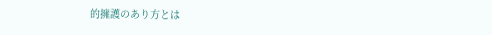的擁護のあり方とは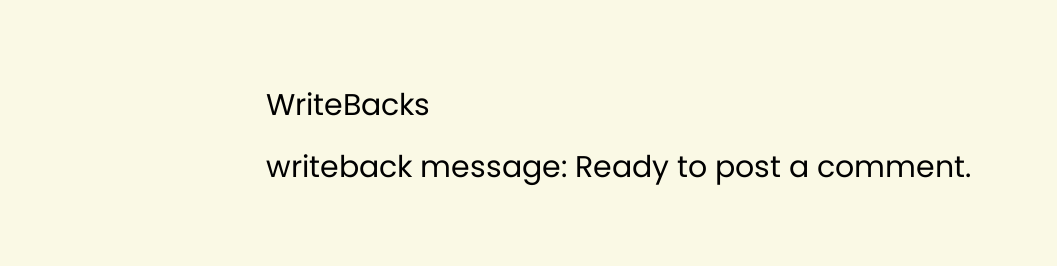WriteBacks
writeback message: Ready to post a comment.